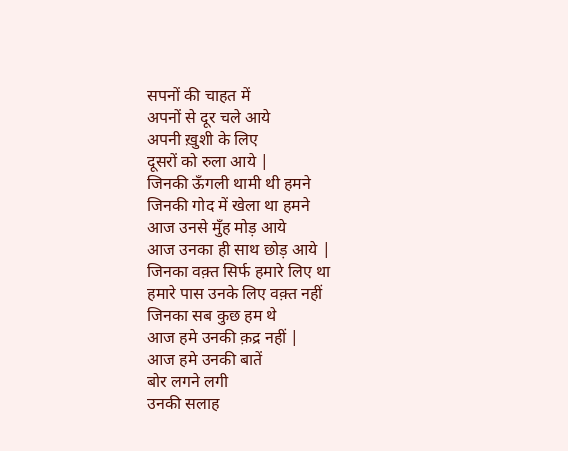सपनों की चाहत में
अपनों से दूर चले आये
अपनी ख़ुशी के लिए
दूसरों को रुला आये |
जिनकी ऊँगली थामी थी हमने
जिनकी गोद में खेला था हमने
आज उनसे मुँह मोड़ आये
आज उनका ही साथ छोड़ आये |
जिनका वक़्त सिर्फ हमारे लिए था
हमारे पास उनके लिए वक़्त नहीं
जिनका सब कुछ हम थे
आज हमे उनकी क़द्र नहीं |
आज हमे उनकी बातें
बोर लगने लगी
उनकी सलाह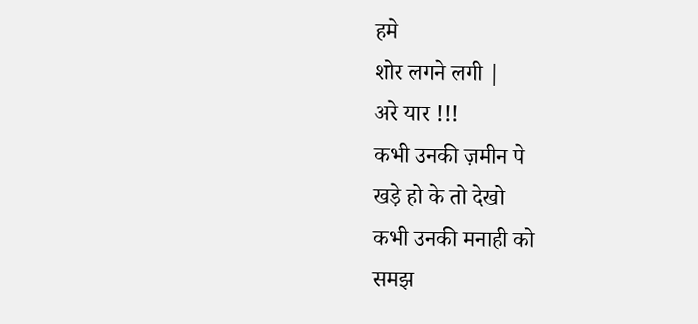हमे
शोर लगने लगी |
अरे यार !!!
कभी उनकी ज़मीन पे
खड़े हो के तो देखो
कभी उनकी मनाही को
समझ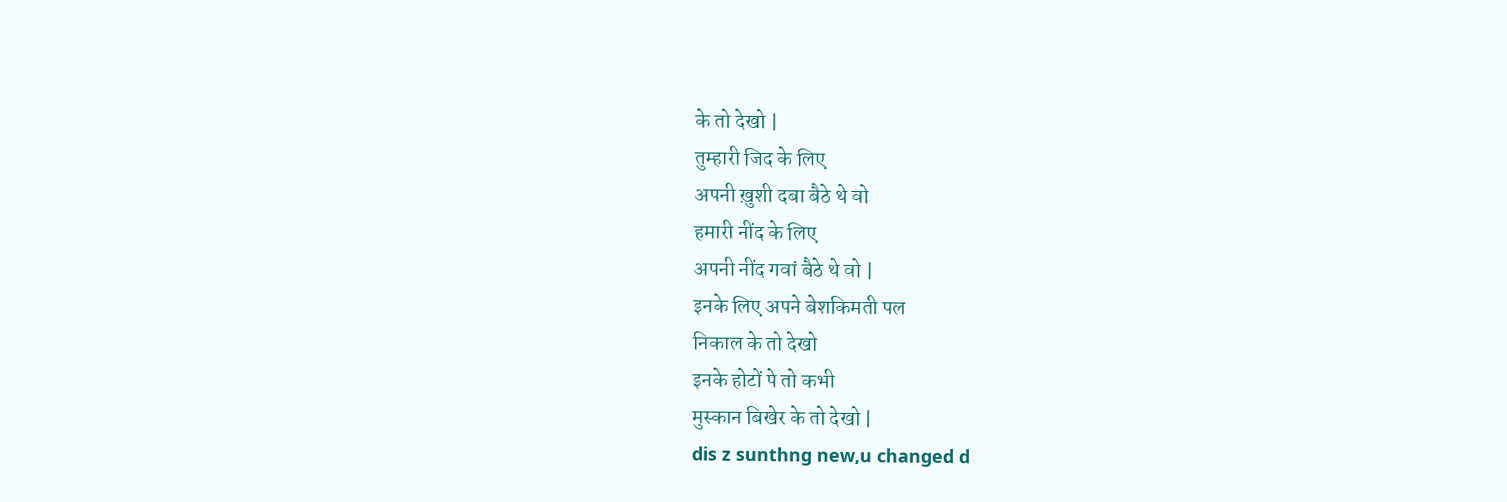के तो देखो |
तुम्हारी जिद के लिए
अपनी ख़ुशी दबा बैठे थे वो
हमारी नींद के लिए
अपनी नींद गवां बैठे थे वो |
इनके लिए अपने बेशकिमती पल
निकाल के तो देखो
इनके होटों पे तो कभी
मुस्कान बिखेर के तो देखो |
dis z sunthng new,u changed d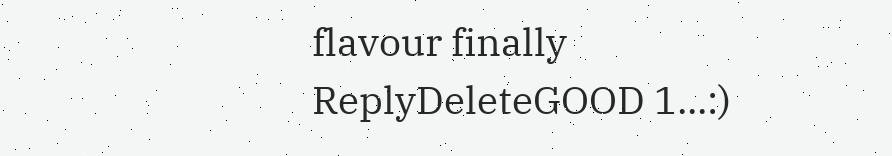flavour finally
ReplyDeleteGOOD 1...:)